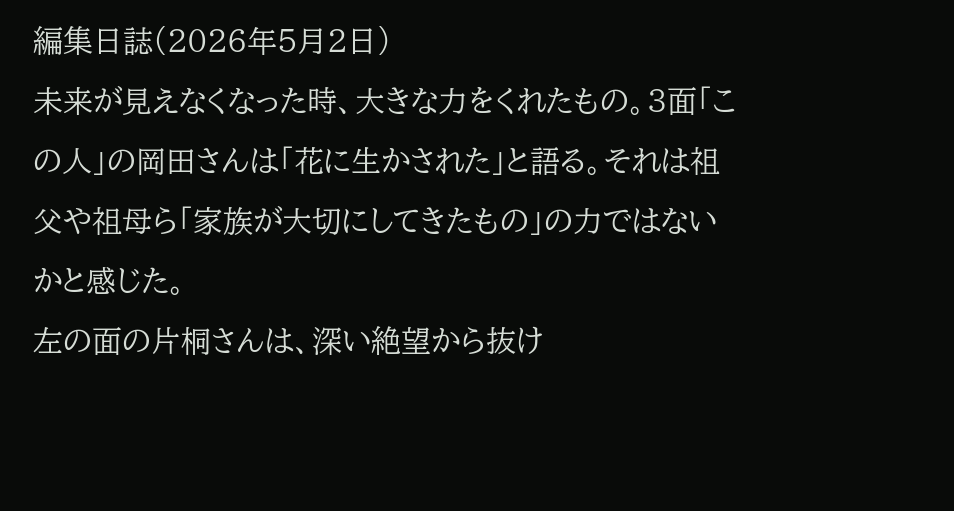編集日誌(2026年5月2日)
未来が見えなくなった時、大きな力をくれたもの。3面「この人」の岡田さんは「花に生かされた」と語る。それは祖父や祖母ら「家族が大切にしてきたもの」の力ではないかと感じた。
左の面の片桐さんは、深い絶望から抜け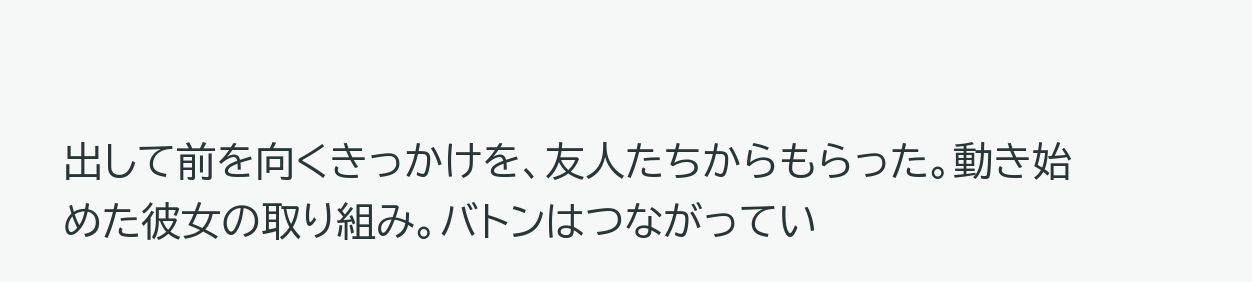出して前を向くきっかけを、友人たちからもらった。動き始めた彼女の取り組み。バトンはつながってい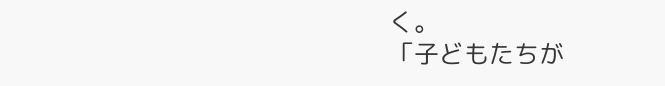く。
「子どもたちが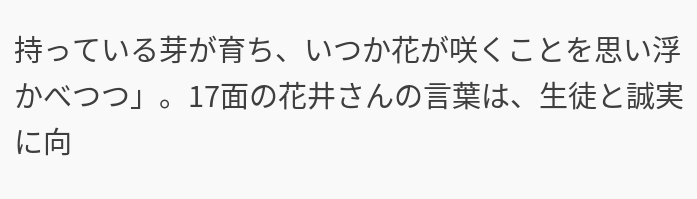持っている芽が育ち、いつか花が咲くことを思い浮かべつつ」。17面の花井さんの言葉は、生徒と誠実に向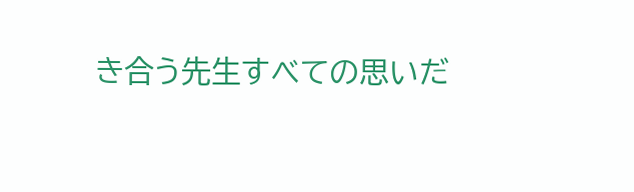き合う先生すべての思いだ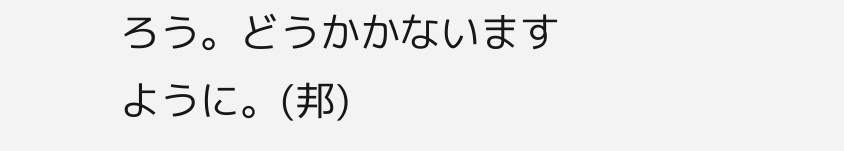ろう。どうかかないますように。(邦)